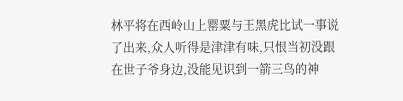林平将在西岭山上罂粟与王黑虎比试一事说了出来,众人听得是津津有味,只恨当初没跟在世子爷身边,没能见识到一箭三鸟的神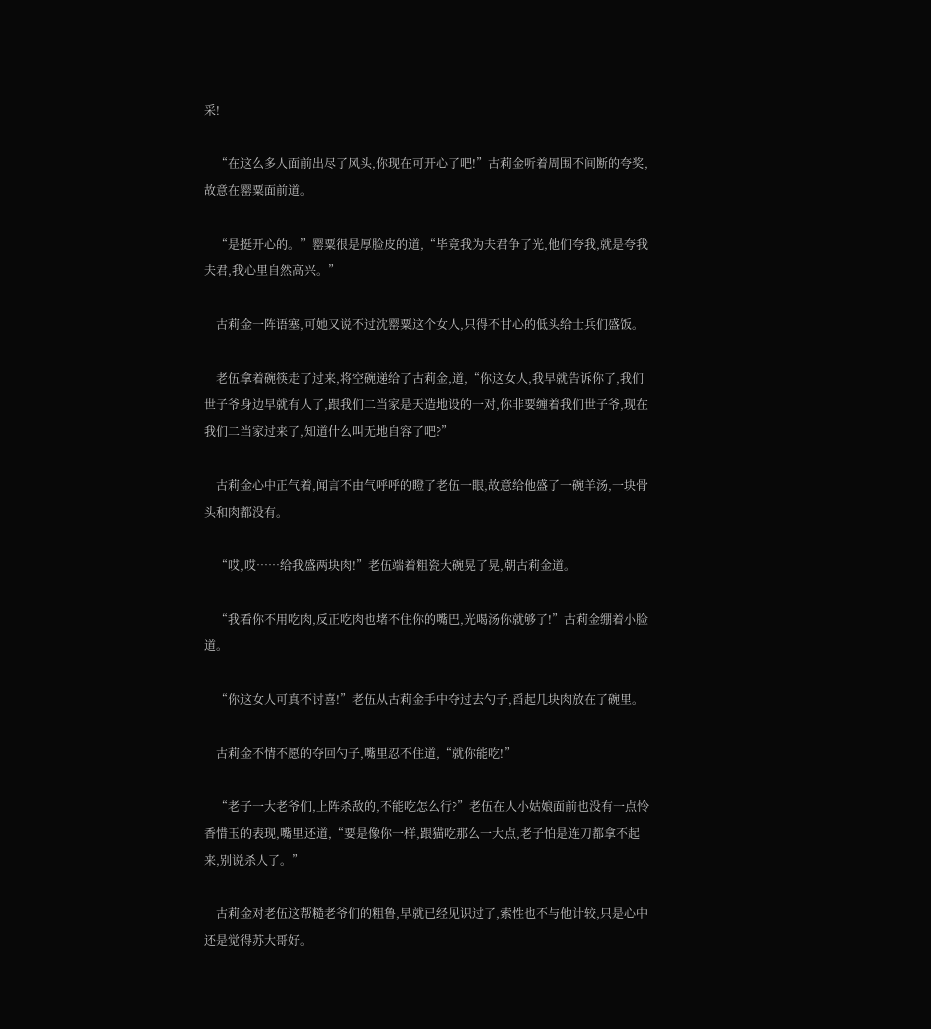采!

    “在这么多人面前出尽了风头,你现在可开心了吧!”古莉金听着周围不间断的夸奖,故意在罂粟面前道。

    “是挺开心的。”罂粟很是厚脸皮的道,“毕竟我为夫君争了光,他们夸我,就是夸我夫君,我心里自然高兴。”

    古莉金一阵语塞,可她又说不过沈罂粟这个女人,只得不甘心的低头给士兵们盛饭。

    老伍拿着碗筷走了过来,将空碗递给了古莉金,道,“你这女人,我早就告诉你了,我们世子爷身边早就有人了,跟我们二当家是天造地设的一对,你非要缠着我们世子爷,现在我们二当家过来了,知道什么叫无地自容了吧?”

    古莉金心中正气着,闻言不由气呼呼的瞪了老伍一眼,故意给他盛了一碗羊汤,一块骨头和肉都没有。

    “哎,哎……给我盛两块肉!”老伍端着粗瓷大碗晃了晃,朝古莉金道。

    “我看你不用吃肉,反正吃肉也堵不住你的嘴巴,光喝汤你就够了!”古莉金绷着小脸道。

    “你这女人可真不讨喜!”老伍从古莉金手中夺过去勺子,舀起几块肉放在了碗里。

    古莉金不情不愿的夺回勺子,嘴里忍不住道,“就你能吃!”

    “老子一大老爷们,上阵杀敌的,不能吃怎么行?”老伍在人小姑娘面前也没有一点怜香惜玉的表现,嘴里还道,“要是像你一样,跟猫吃那么一大点,老子怕是连刀都拿不起来,别说杀人了。”

    古莉金对老伍这帮糙老爷们的粗鲁,早就已经见识过了,索性也不与他计较,只是心中还是觉得苏大哥好。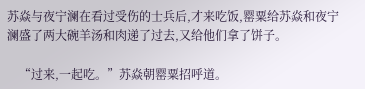苏焱与夜宁澜在看过受伤的士兵后,才来吃饭,罂粟给苏焱和夜宁澜盛了两大碗羊汤和肉递了过去,又给他们拿了饼子。

    “过来,一起吃。”苏焱朝罂粟招呼道。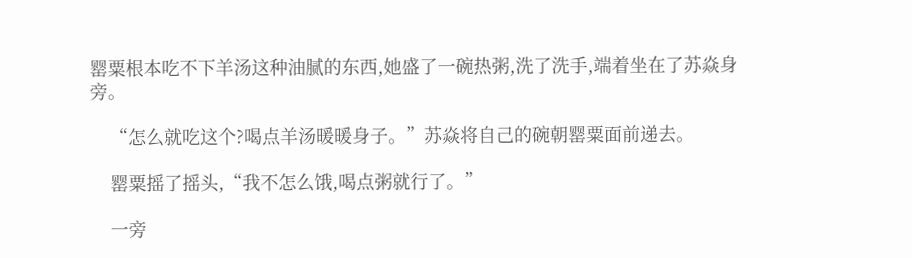罂粟根本吃不下羊汤这种油腻的东西,她盛了一碗热粥,洗了洗手,端着坐在了苏焱身旁。

    “怎么就吃这个?喝点羊汤暖暖身子。”苏焱将自己的碗朝罂粟面前递去。

    罂粟摇了摇头,“我不怎么饿,喝点粥就行了。”

    一旁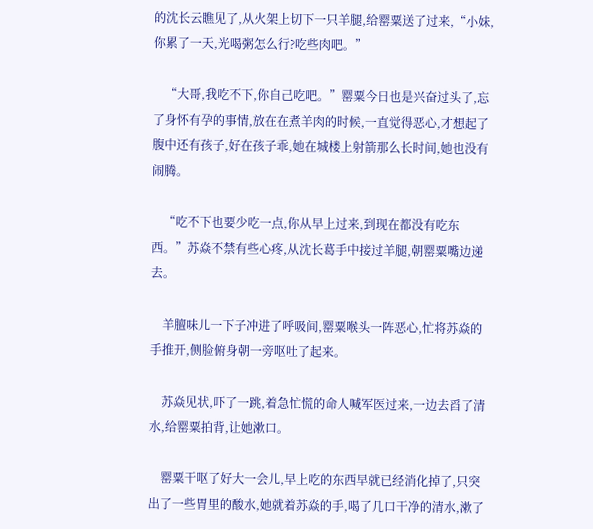的沈长云瞧见了,从火架上切下一只羊腿,给罂粟送了过来,“小妹,你累了一天,光喝粥怎么行?吃些肉吧。”

    “大哥,我吃不下,你自己吃吧。”罂粟今日也是兴奋过头了,忘了身怀有孕的事情,放在在煮羊肉的时候,一直觉得恶心,才想起了腹中还有孩子,好在孩子乖,她在城楼上射箭那么长时间,她也没有闹腾。

    “吃不下也要少吃一点,你从早上过来,到现在都没有吃东西。”苏焱不禁有些心疼,从沈长葛手中接过羊腿,朝罂粟嘴边递去。

    羊膻味儿一下子冲进了呼吸间,罂粟喉头一阵恶心,忙将苏焱的手推开,侧脸俯身朝一旁呕吐了起来。

    苏焱见状,吓了一跳,着急忙慌的命人喊军医过来,一边去舀了清水,给罂粟拍背,让她漱口。

    罂粟干呕了好大一会儿,早上吃的东西早就已经消化掉了,只突出了一些胃里的酸水,她就着苏焱的手,喝了几口干净的清水,漱了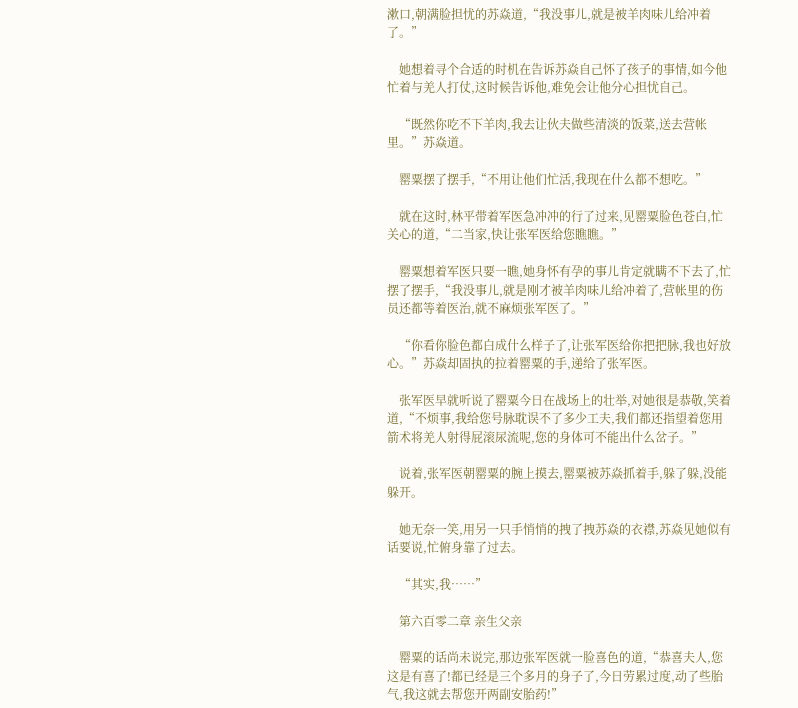漱口,朝满脸担忧的苏焱道,“我没事儿,就是被羊肉味儿给冲着了。”

    她想着寻个合适的时机在告诉苏焱自己怀了孩子的事情,如今他忙着与羌人打仗,这时候告诉他,难免会让他分心担忧自己。

    “既然你吃不下羊肉,我去让伙夫做些清淡的饭菜,送去营帐里。”苏焱道。

    罂粟摆了摆手,“不用让他们忙活,我现在什么都不想吃。”

    就在这时,林平带着军医急冲冲的行了过来,见罂粟脸色苍白,忙关心的道,“二当家,快让张军医给您瞧瞧。”

    罂粟想着军医只要一瞧,她身怀有孕的事儿肯定就瞒不下去了,忙摆了摆手,“我没事儿,就是刚才被羊肉味儿给冲着了,营帐里的伤员还都等着医治,就不麻烦张军医了。”

    “你看你脸色都白成什么样子了,让张军医给你把把脉,我也好放心。”苏焱却固执的拉着罂粟的手,递给了张军医。

    张军医早就听说了罂粟今日在战场上的壮举,对她很是恭敬,笑着道,“不烦事,我给您号脉耽误不了多少工夫,我们都还指望着您用箭术将羌人射得屁滚尿流呢,您的身体可不能出什么岔子。”

    说着,张军医朝罂粟的腕上摸去,罂粟被苏焱抓着手,躲了躲,没能躲开。

    她无奈一笑,用另一只手悄悄的拽了拽苏焱的衣襟,苏焱见她似有话要说,忙俯身靠了过去。

    “其实,我……”

    第六百零二章 亲生父亲

    罂粟的话尚未说完,那边张军医就一脸喜色的道,“恭喜夫人,您这是有喜了!都已经是三个多月的身子了,今日劳累过度,动了些胎气,我这就去帮您开两副安胎药!”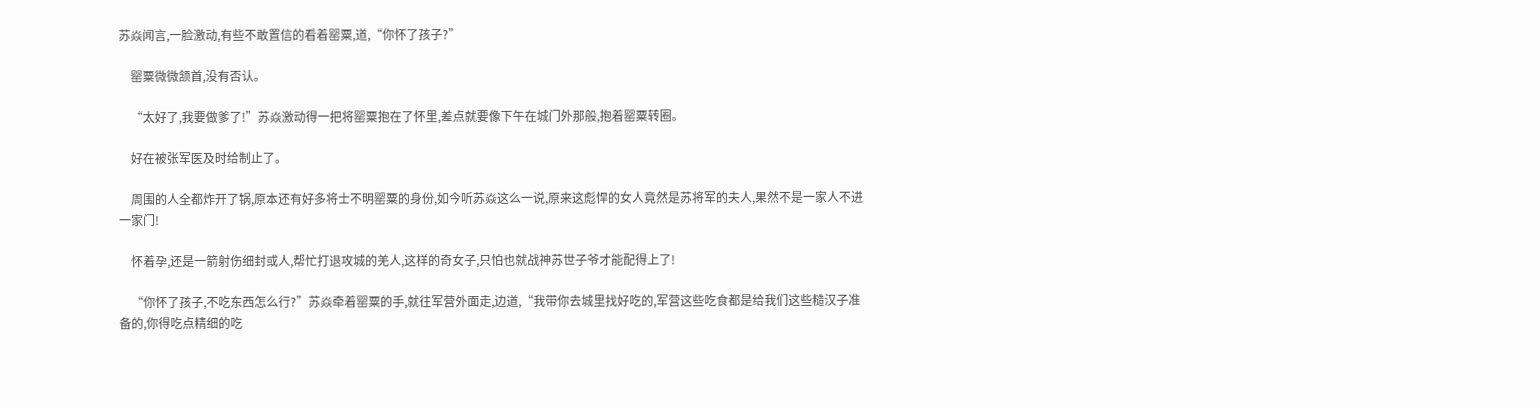苏焱闻言,一脸激动,有些不敢置信的看着罂粟,道,“你怀了孩子?”

    罂粟微微颔首,没有否认。

    “太好了,我要做爹了!”苏焱激动得一把将罂粟抱在了怀里,差点就要像下午在城门外那般,抱着罂粟转圈。

    好在被张军医及时给制止了。

    周围的人全都炸开了锅,原本还有好多将士不明罂粟的身份,如今听苏焱这么一说,原来这彪悍的女人竟然是苏将军的夫人,果然不是一家人不进一家门!

    怀着孕,还是一箭射伤细封或人,帮忙打退攻城的羌人,这样的奇女子,只怕也就战神苏世子爷才能配得上了!

    “你怀了孩子,不吃东西怎么行?”苏焱牵着罂粟的手,就往军营外面走,边道,“我带你去城里找好吃的,军营这些吃食都是给我们这些糙汉子准备的,你得吃点精细的吃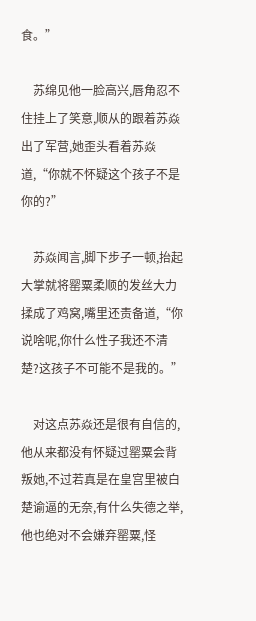食。”

    苏绵见他一脸高兴,唇角忍不住挂上了笑意,顺从的跟着苏焱出了军营,她歪头看着苏焱道,“你就不怀疑这个孩子不是你的?”

    苏焱闻言,脚下步子一顿,抬起大掌就将罂粟柔顺的发丝大力揉成了鸡窝,嘴里还责备道,“你说啥呢,你什么性子我还不清楚?这孩子不可能不是我的。”

    对这点苏焱还是很有自信的,他从来都没有怀疑过罂粟会背叛她,不过若真是在皇宫里被白楚谕逼的无奈,有什么失德之举,他也绝对不会嫌弃罂粟,怪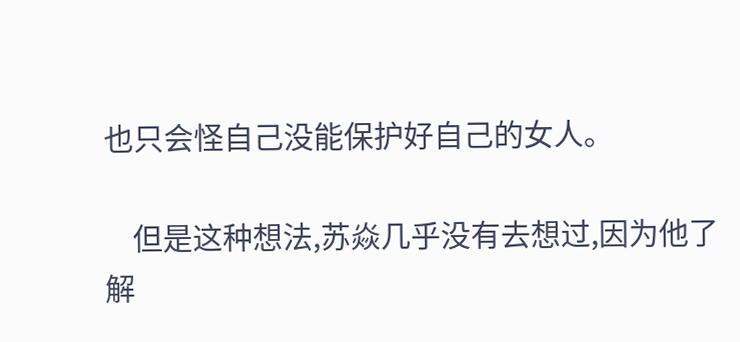也只会怪自己没能保护好自己的女人。

    但是这种想法,苏焱几乎没有去想过,因为他了解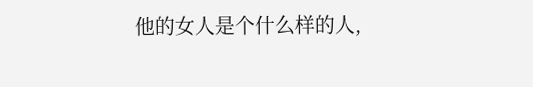他的女人是个什么样的人,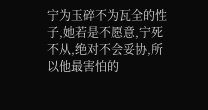宁为玉碎不为瓦全的性子,她若是不愿意,宁死不从,绝对不会妥协,所以他最害怕的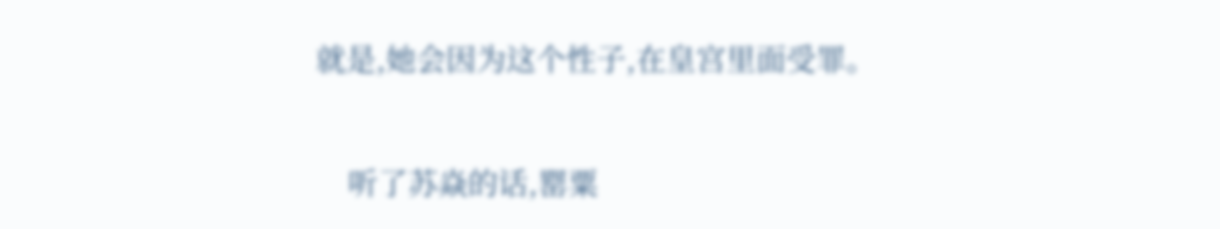就是,她会因为这个性子,在皇宫里面受罪。

    听了苏焱的话,罂粟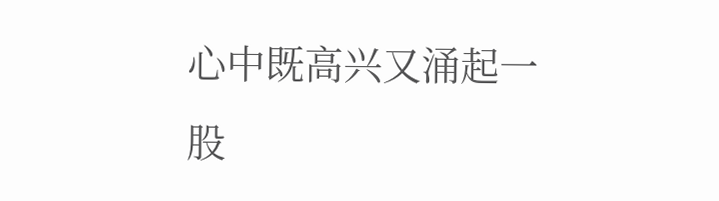心中既高兴又涌起一股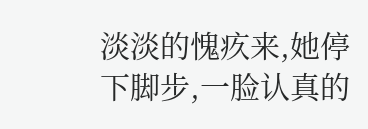淡淡的愧疚来,她停下脚步,一脸认真的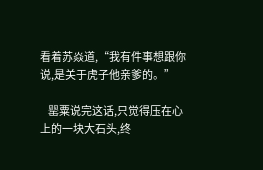看着苏焱道,“我有件事想跟你说,是关于虎子他亲爹的。”

    罂粟说完这话,只觉得压在心上的一块大石头,终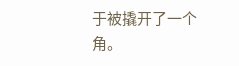于被撬开了一个角。